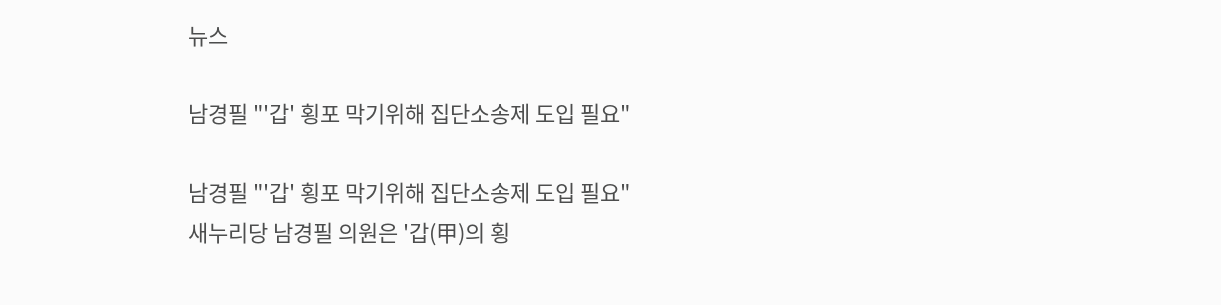뉴스

남경필 "'갑' 횡포 막기위해 집단소송제 도입 필요"

남경필 "'갑' 횡포 막기위해 집단소송제 도입 필요"
새누리당 남경필 의원은 '갑(甲)의 횡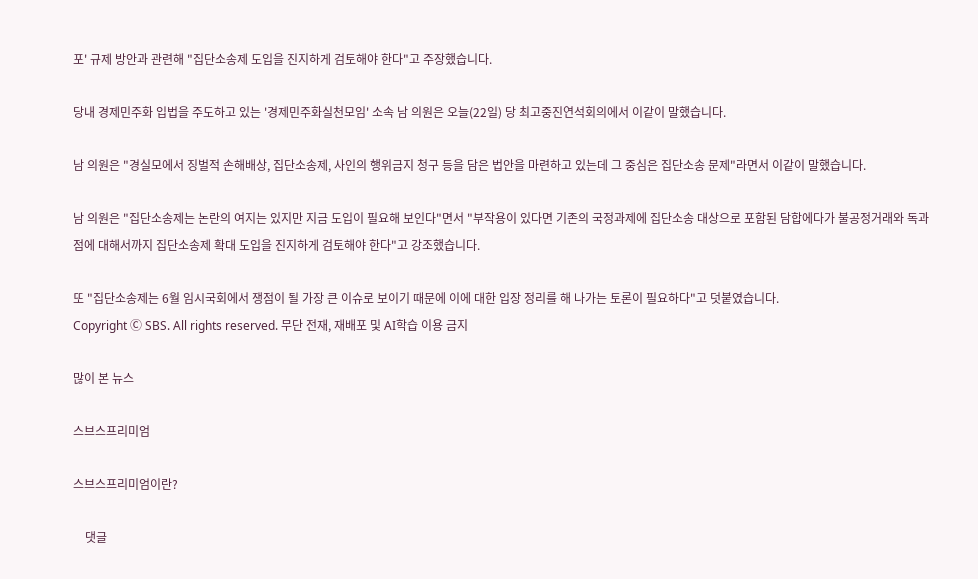포' 규제 방안과 관련해 "집단소송제 도입을 진지하게 검토해야 한다"고 주장했습니다.

당내 경제민주화 입법을 주도하고 있는 '경제민주화실천모임' 소속 남 의원은 오늘(22일) 당 최고중진연석회의에서 이같이 말했습니다.

남 의원은 "경실모에서 징벌적 손해배상, 집단소송제, 사인의 행위금지 청구 등을 담은 법안을 마련하고 있는데 그 중심은 집단소송 문제"라면서 이같이 말했습니다.

남 의원은 "집단소송제는 논란의 여지는 있지만 지금 도입이 필요해 보인다"면서 "부작용이 있다면 기존의 국정과제에 집단소송 대상으로 포함된 담합에다가 불공정거래와 독과점에 대해서까지 집단소송제 확대 도입을 진지하게 검토해야 한다"고 강조했습니다.

또 "집단소송제는 6월 임시국회에서 쟁점이 될 가장 큰 이슈로 보이기 때문에 이에 대한 입장 정리를 해 나가는 토론이 필요하다"고 덧붙였습니다.
Copyright Ⓒ SBS. All rights reserved. 무단 전재, 재배포 및 AI학습 이용 금지

많이 본 뉴스

스브스프리미엄

스브스프리미엄이란?

    댓글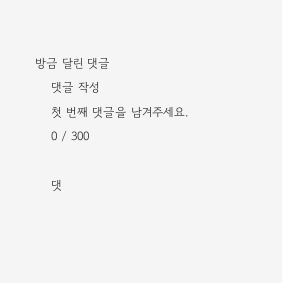방금 달린 댓글
    댓글 작성
    첫 번째 댓글을 남겨주세요.
    0 / 300

    댓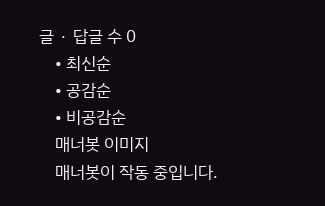글 ∙ 답글 수 0
    • 최신순
    • 공감순
    • 비공감순
    매너봇 이미지
    매너봇이 작동 중입니다.